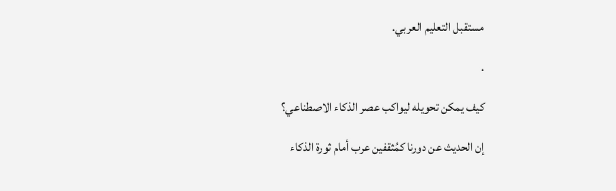مستقبل التعليم العربي.

.

كيف يمكن تحويله ليواكب عصر الذكاء الاصطناعي؟

إن الحديث عن دورنا كمُثقفين عرب أمام ثورة الذكاء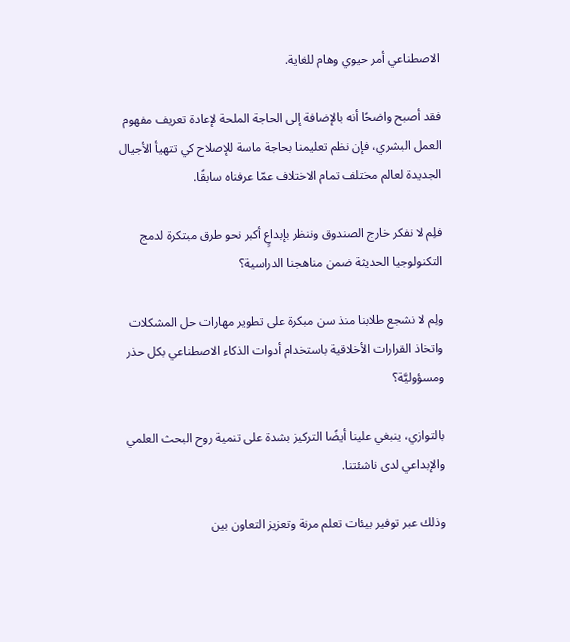الاصطناعي أمر حيوي وهام للغاية.

فقد أصبح واضحًا أنه بالإضافة إلى الحاجة الملحة لإعادة تعريف مفهوم العمل البشري، فإن نظم تعليمنا بحاجة ماسة للإصلاح كي تتهيأ الأجيال الجديدة لعالم مختلف تمام الاختلاف عمّا عرفناه سابقًا.

فلِم لا نفكر خارج الصندوق وننظر بإبداعٍ أكبر نحو طرق مبتكرة لدمج التكنولوجيا الحديثة ضمن مناهجنا الدراسية؟

ولِم لا نشجع طلابنا منذ سن مبكرة على تطوير مهارات حل المشكلات واتخاذ القرارات الأخلاقية باستخدام أدوات الذكاء الاصطناعي بكل حذر ومسؤوليَّة؟

بالتوازي، ينبغي علينا أيضًا التركيز بشدة على تنمية روح البحث العلمي والإبداعي لدى ناشئتنا.

وذلك عبر توفير بيئات تعلم مرنة وتعزيز التعاون بين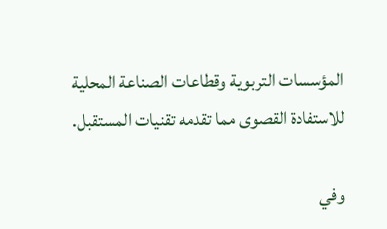المؤسسات التربوية وقطاعات الصناعة المحلية للاستفادة القصوى مما تقدمه تقنيات المستقبل.

وفي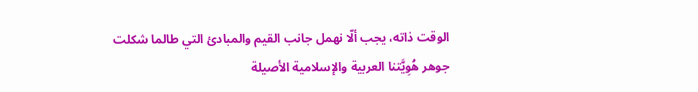الوقت ذاته، يجب ألّا نهمل جانب القيم والمبادئ التي طالما شكلت جوهر هُوِيَّتنا العربية والإسلامية الأصيلة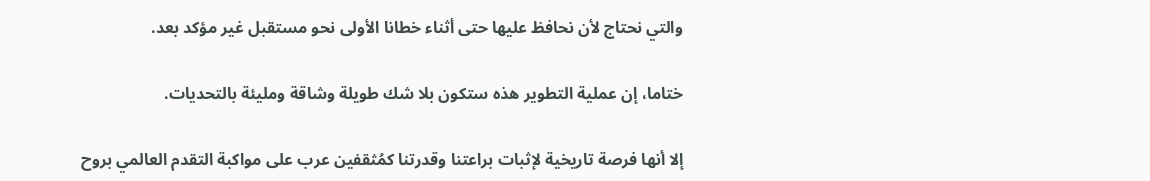والتي نحتاج لأن نحافظ عليها حتى أثناء خطانا الأولى نحو مستقبل غير مؤكد بعد.

ختاما، إن عملية التطوير هذه ستكون بلا شك طويلة وشاقة ومليئة بالتحديات.

إلا أنها فرصة تاريخية لإثبات براعتنا وقدرتنا كمُثقفين عرب على مواكبة التقدم العالمي بروح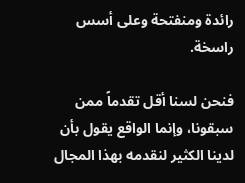رائدة ومنفتحة وعلى أسس راسخة.

فنحن لسنا أقل تقدماً ممن سبقونا، وإنما الواقع يقول بأن لدينا الكثير لنقدمه بهذا المجال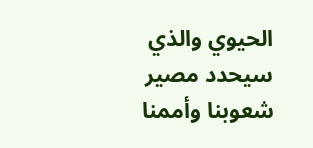الحيوي والذي سيحدد مصير شعوبنا وأممنا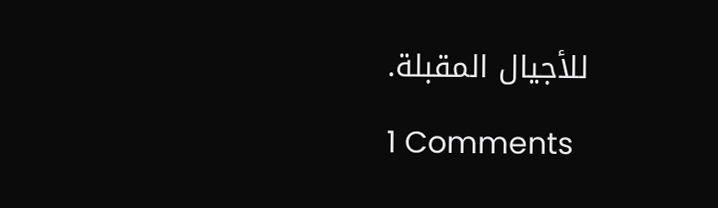للأجيال المقبلة.

1 Comments